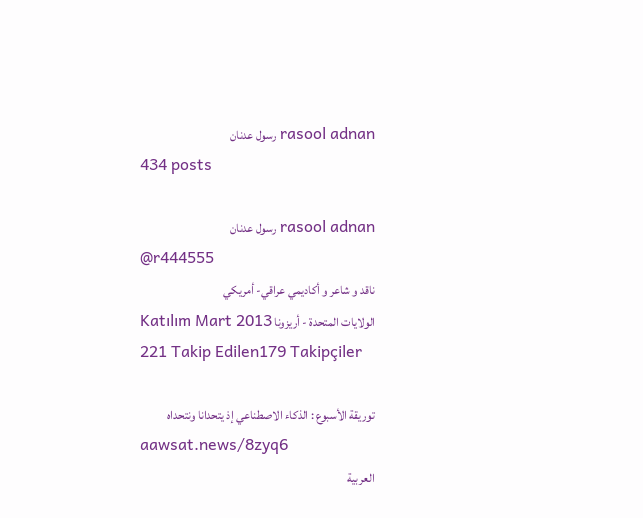rasool adnan رسول عدنان
434 posts

rasool adnan رسول عدنان
@r444555
ناقد و شاعر و أكاديمي عراقي- أمريكي
الولايات المتحدة - أريزونا Katılım Mart 2013
221 Takip Edilen179 Takipçiler

توريقة الأسبوع : الذكاء الاصطناعي إذ يتحدانا ونتحداه
aawsat.news/8zyq6
العربية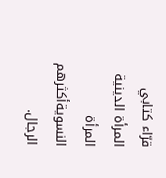قرّاء كتابي المرأة الدينية المرأة النسويةأكثرهم الرجال.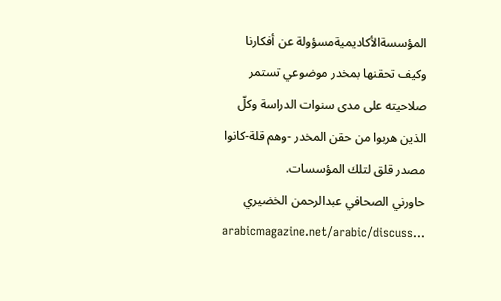المؤسسةالأكاديميةمسؤولة عن أفكارنا وكيف تحقنها بمخدر موضوعي تستمر صلاحيته على مدى سنوات الدراسة وكلّ الذين هربوا من حقن المخدر -وهم قلة-كانوا مصدر قلق لتلك المؤسسات.
حاورني الصحافي عبدالرحمن الخضيري
arabicmagazine.net/arabic/discuss…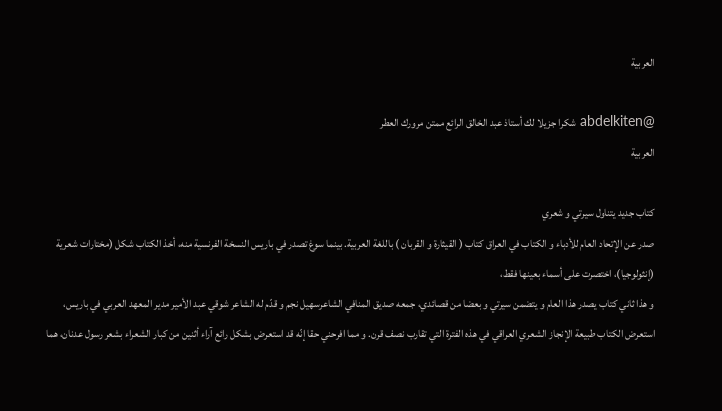العربية

@abdelkiten شكرا جزيلا لك أستاذ عبد الخالق الرائع ممتن مرورك العطر
العربية

كتاب جديد يتناول سيرتي و شعري
صدر عن الإتحاد العام للأدباء و الكتاب في العراق كتاب ( القيثارة و القربان ) باللغة العربية. بينما سوغ تصدر في باريس النسخة الفرنسية منه، أخذ الكتاب شكل (مختارات شعرية (إنثولوجيا)، اختصرت على أسماء بعينها فقط،
و هذا ثاني كتاب يصدر هذا العام و يتضمن سيرتي و بعضا من قصائدي، جمعه صديق المنافي الشاعرسهيل نجم و قدّم له الشاعر شوقي عبد الأمير مدير المعهد العربي في باريس، استعرض الكتاب طبيعة الإنجاز الشعري العراقي في هذه الفترة التي تقارب نصف قرن. و مما افرحني حقا إنّه قد استعرض بشكل رائع آراء أثنين من كبار الشعراء بشعر رسول عدنان، هما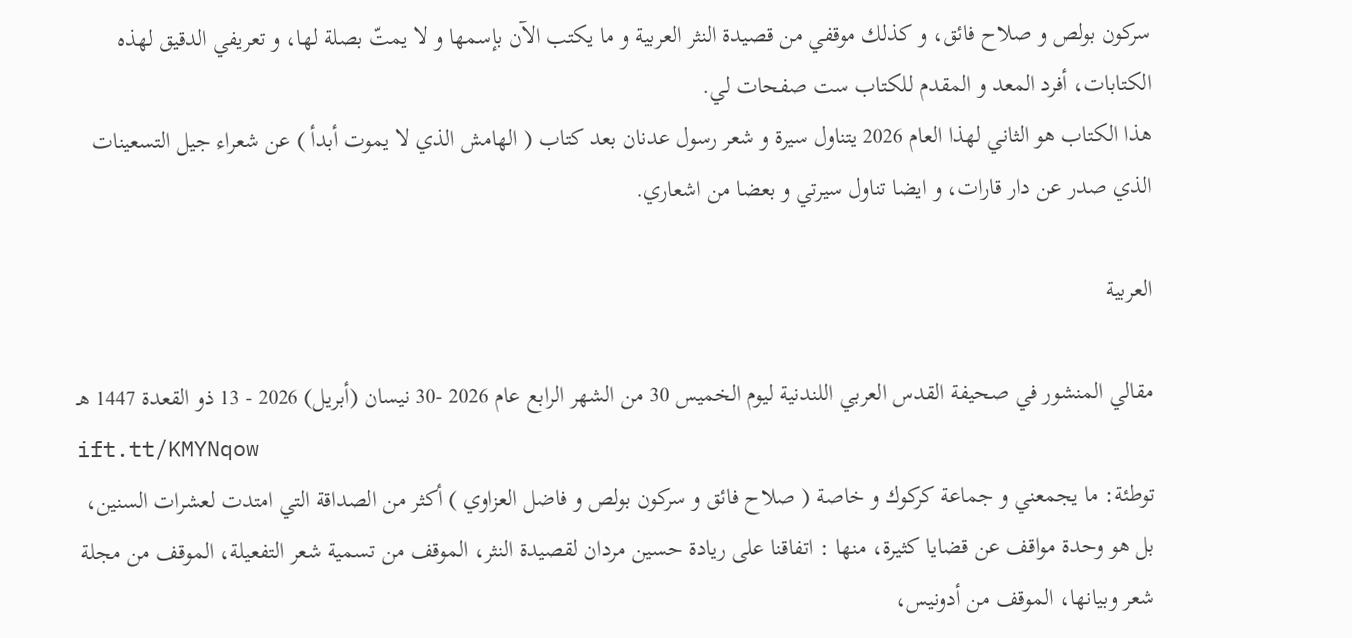سركون بولص و صلاح فائق، و كذلك موقفي من قصيدة النثر العربية و ما يكتب الآن بإسمها و لا يمتّ بصلة لها، و تعريفي الدقيق لهذه الكتابات، أفرد المعد و المقدم للكتاب ست صفحات لي.
هذا الكتاب هو الثاني لهذا العام 2026 يتناول سيرة و شعر رسول عدنان بعد كتاب ( الهامش الذي لا يموت أبدأ ) عن شعراء جيل التسعينات الذي صدر عن دار قارات، و ايضا تناول سيرتي و بعضا من اشعاري.

العربية

مقالي المنشور في صحيفة القدس العربي اللندنية ليوم الخميس 30 من الشهر الرابع عام 2026 -30 نيسان (أبريل) 2026 - 13 ذو القعدة 1447 هـ
ift.tt/KMYNqow
توطئة: ما يجمعني و جماعة كركوك و خاصة ( صلاح فائق و سركون بولص و فاضل العزاوي ) أكثر من الصداقة التي امتدت لعشرات السنين، بل هو وحدة مواقف عن قضايا كثيرة، منها : اتفاقنا على ريادة حسين مردان لقصيدة النثر، الموقف من تسمية شعر التفعيلة، الموقف من مجلة شعر وبيانها، الموقف من أدونيس،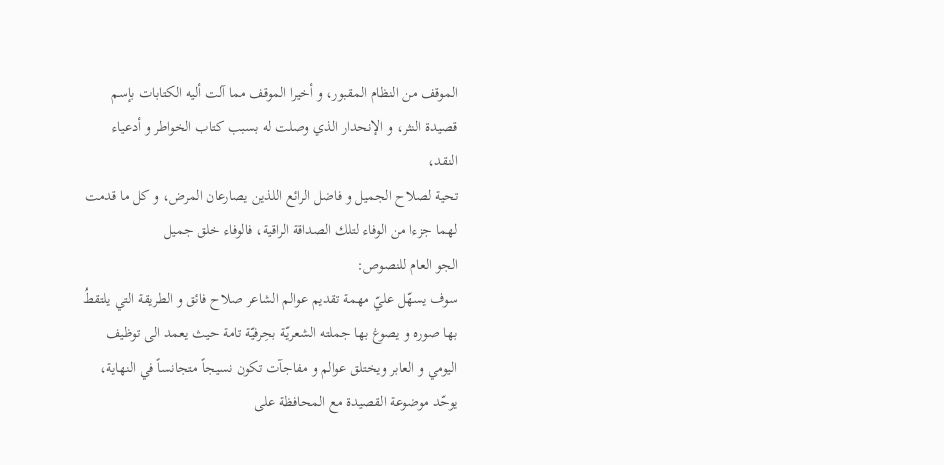الموقف من النظام المقبور، و أخيرا الموقف مما آلت أليه الكتابات بإسم قصيدة النثر، و الإنحدار الذي وصلت له بسبب كتاب الخواطر و أدعياء النقد،
تحية لصلاح الجميل و فاضل الرائع اللذين يصارعان المرض، و كل ما قدمت لهما جزءا من الوفاء لتلك الصداقة الراقية، فالوفاء خلق جميل
الجو العام للنصوص:
سوف يسهّل عليّ مهمة تقديم عوالم الشاعر صلاح فائق و الطريقة التي يلتقطُ بها صوره و يصوغ بها جملته الشعريّة بحِرفيّة تامة حيث يعمد الى توظيف اليومي و العابر ويختلق عوالم و مفاجآت تكون نسيجاً متجانساً في النهاية، يوحّد موضوعة القصيدة مع المحافظة على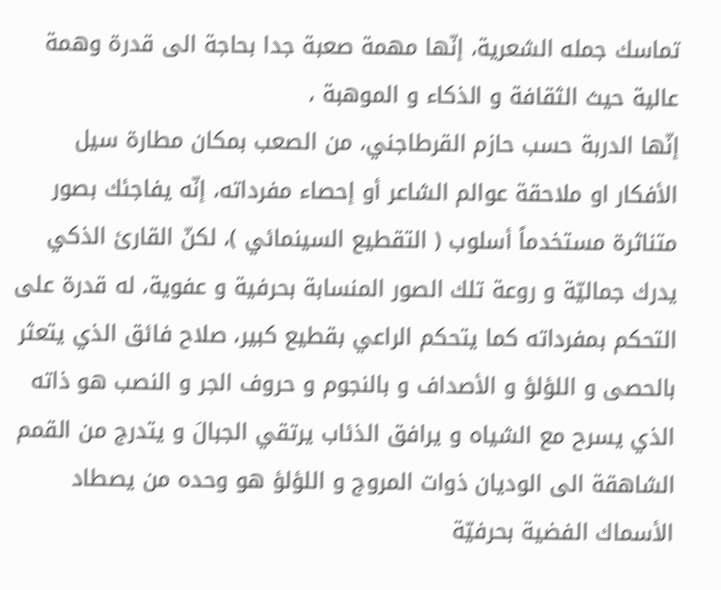تماسك جمله الشعرية، إنّها مهمة صعبة جدا بحاجة الى قدرة وهمة عالية حيث الثقافة و الذكاء و الموهبة ،
إنّها الدربة حسب حازم القرطاجني، من الصعب بمكان مطارة سيل الأفكار او ملاحقة عوالم الشاعر أو إحصاء مفرداته، إنّه يفاجئك بصور متناثرة مستخدماً أسلوب ( التقطيع السينمائي )، لكنّ القارئ الذكي يدرك جماليّة و روعة تلك الصور المنسابة بحرفية و عفوية، له قدرة على التحكم بمفرداته كما يتحكم الراعي بقطيع كبير، صلاح فائق الذي يتعثر بالحصى و اللؤلؤ و الأصداف و بالنجوم و حروف الجر و النصب هو ذاته الذي يسرح مع الشياه و يرافق الذئاب يرتقي الجبالَ و يتدرج من القمم الشاهقة الى الوديان ذوات المروج و اللؤلؤ هو وحده من يصطاد الأسماك الفضية بحرفيّة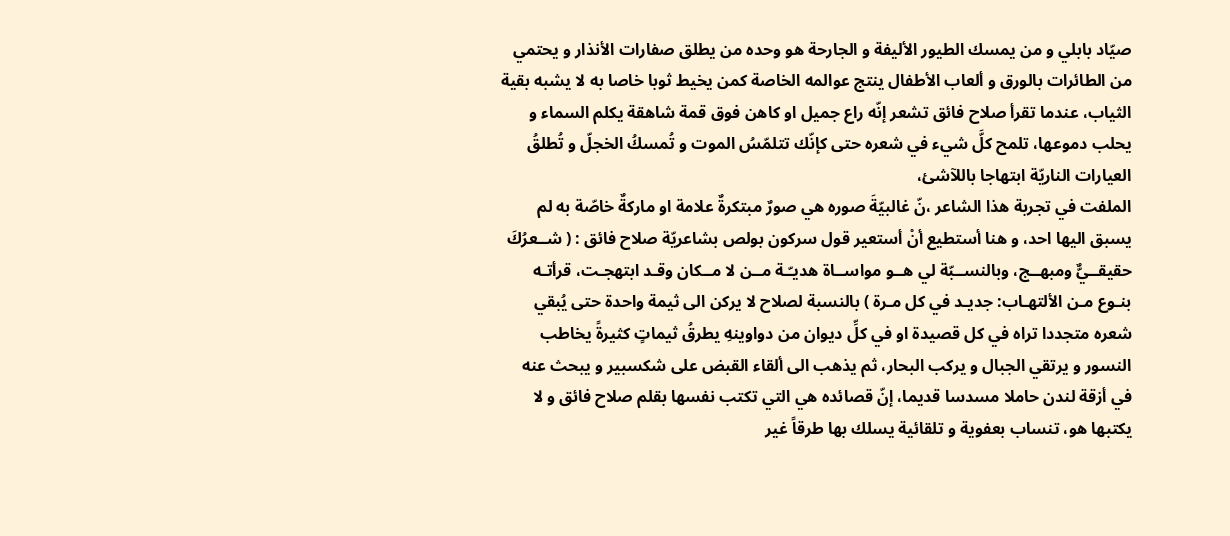صيّاد بابلي و من يمسك الطيور الأليفة و الجارحة هو وحده من يطلق صفارات الأنذار و يحتمي من الطائرات بالورق و ألعاب الأطفال ينتج عوالمه الخاصة كمن يخيط ثوبا خاصا به لا يشبه بقية الثياب، عندما تقرأ صلاح فائق تشعر إنّه راع جميل او كاهن فوق قمة شاهقة يكلم السماء و يحلب دموعها، تلمح كلَّ شيء في شعره حتى كإنّك تتلمّسُ الموت و تُمسكُ الخجلّ و تُطلقُ العيارات الناريّة ابتهاجا باللآشئ،
الملفت في تجربة هذا الشاعر ،نّ غالبيّةَ صوره هي صورٌ مبتكرةٌ علامة او ماركةٌ خاصّة به لم يسبق اليها احد، و هنا أستطيع أنْ أستعير قول سركون بولص بشاعريّة صلاح فائق : ( شــعرُكَ حقيقــيٌّ ومبهــج، وبالنســبّة لي هــو مواســاة هديـّـة مــن لا مــكان وقـد ابتهجـت، قرأتـه بنـوع مـن الألتهـاب: جديـد في كل مـرة ) بالنسبة لصلاح لا يركن الى ثيمة واحدة حتى يُبقي شعره متجددا تراه في كل قصيدة او في كلِّ ديوان من دواوينهِ يطرقُ ثيماتٍ كثيرةً يخاطب النسور و يرتقي الجبال و يركب البحار، ثم يذهب الى ألقاء القبض على شكسبير و يبحث عنه في أزقة لندن حاملا مسدسا قديما، إنّ قصائده هي التي تكتب نفسها بقلم صلاح فائق و لا يكتبها هو، تنساب بعفوية و تلقائية يسلك بها طرقاً غير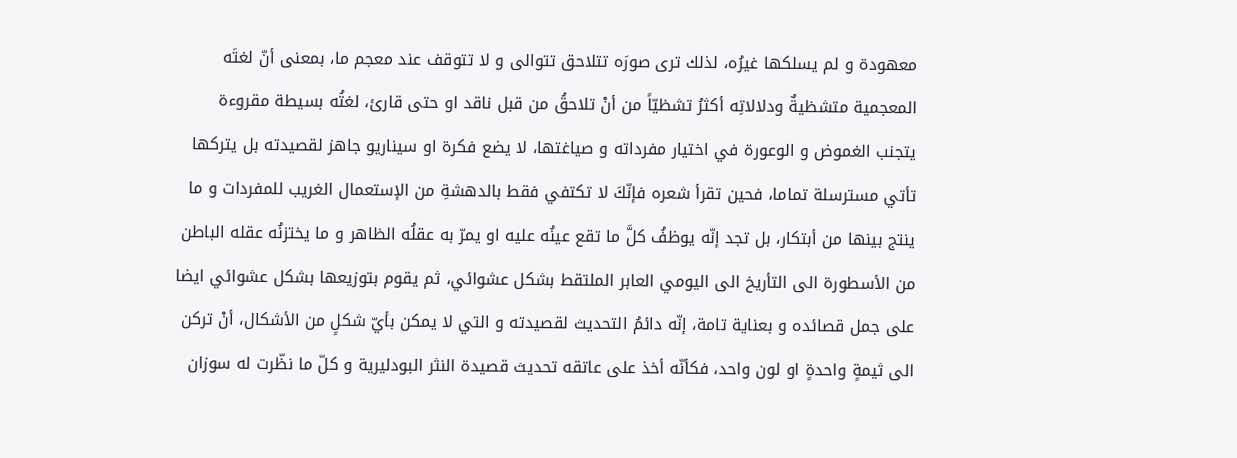معهودة و لم يسلكها غيرُه، لذلك ترى صورَه تتلاحق تتوالى و لا تتوقف عند معجم ما، بمعنى أنّ لغتَه المعجمية متشظيةٌ ودلالاتِه أكثرُ تشظيّاً من أنْ تلاحقُ من قبل ناقد او حتى قارئ، لغتُه بسيطة مقروءة يتجنب الغموض و الوعورة في اختيار مفرداته و صياغتها، لا يضع فكرة او سيناريو جاهز لقصيدته بل يتركها تأتي مسترسلة تماما، فحين تقرأ شعره فإنّكَ لا تكتفي فقط بالدهشةِ من الإستعمال الغريب للمفردات و ما ينتج بينها من أبتكار، بل تجد إنّه يوظفُ كلَّ ما تقع عينُه عليه او يمرّ به عقلُه الظاهر و ما يختزنُه عقله الباطن من الأسطورة الى التأريخ الى اليومي العابر الملتقط بشكل عشوائي، ثم يقوم بتوزيعها بشكل عشوائي ايضا على جمل قصائده و بعناية تامة، إنّه دائمُ التحديث لقصيدته و التي لا يمكن بأيّ شكلٍ من الأشكال، أنْ تركن الى ثيمةٍ واحدةٍ او لون واحد، فكأنّه أخذ على عاتقه تحديث قصيدة النثر البودليرية و كلّ ما نظّرت له سوزان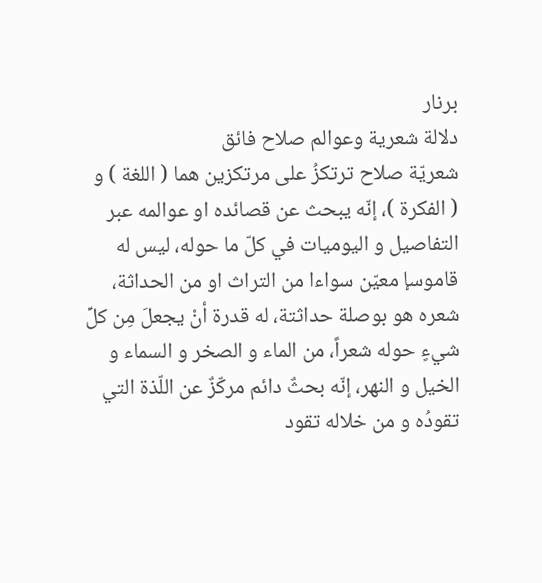برنار
دلالة شعرية وعوالم صلاح فائق
شعريّة صلاح ترتكزُ على مرتكزين هما ( اللغة ) و ( الفكرة )، إنّه يبحث عن قصائده او عوالمه عبر التفاصيل و اليوميات في كلّ ما حوله، ليس له قاموسإ معيّن سواءا من التراث او من الحداثة، شعره هو بوصلة حداثتة، له قدرة أنْ يجعلَ مِن كلِّ شيءٍ حوله شعراً، من الماء و الصخر و السماء و الخيل و النهر، إنّه بحثٌ دائم مركّزٌ عن اللّذة التي تقودُه و من خلاله تقود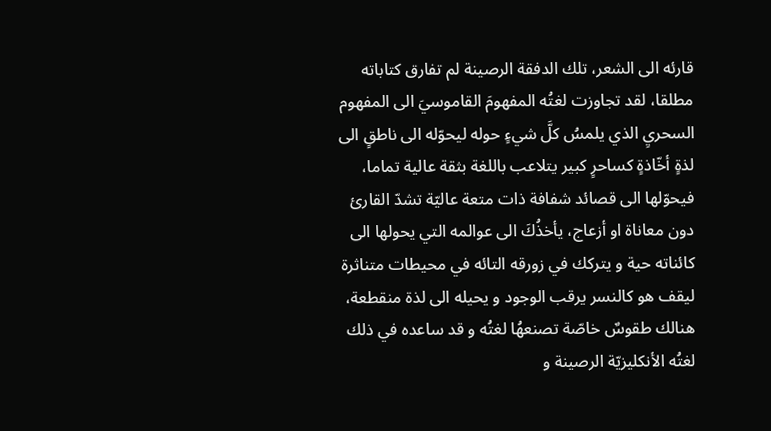قارئه الى الشعر، تلك الدفقة الرصينة لم تفارق كتاباته مطلقا، لقد تجاوزت لغتُه المفهومَ القاموسيَ الى المفهوم السحريِ الذي يلمسُ كلَّ شيءٍ حوله ليحوّله الى ناطقٍ الى لذةٍ أخّاذةٍ كساحرٍ كبير يتلاعب باللغة بثقة عالية تماما، فيحوّلها الى قصائد شفافة ذات متعة عاليّة تشدّ القارئ دون معاناة او أزعاج، يأخذُكَ الى عوالمه التي يحولها الى كائناته حية و يتركك في زورقه التائه في محيطات متناثرة ليقف هو كالنسر يرقب الوجود و يحيله الى لذة منقطعة، هنالك طقوسٌ خاصّة تصنعهُا لغتُه و قد ساعده في ذلك لغتُه الأنكليزيّة الرصينة و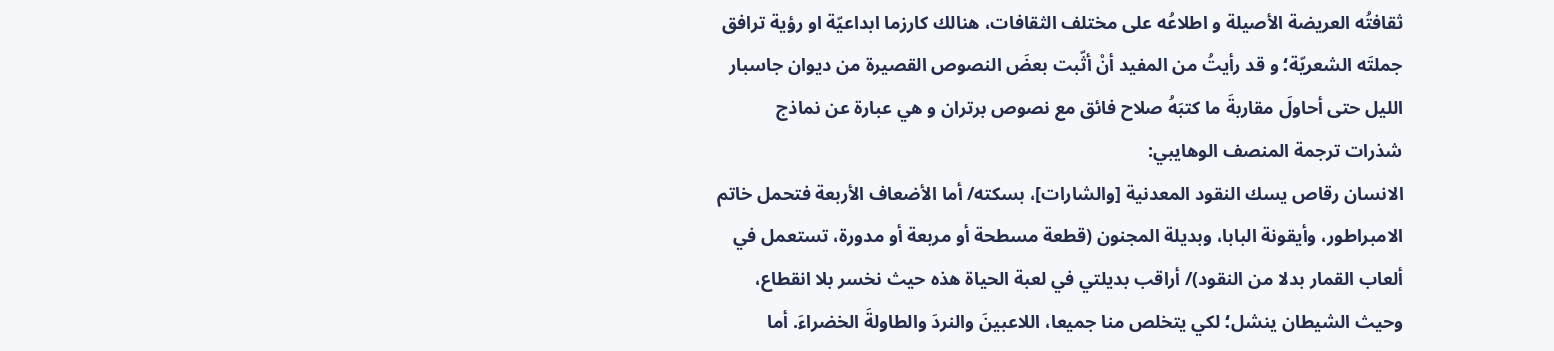ثقافتُه العريضة الأصيلة و اطلاعُه على مختلف الثقافات، هنالك كارزما ابداعيّة او رؤية ترافق جملتَه الشعريّة؛ و قد رأيتُ من المفيد أنْ أثّبت بعضَ النصوص القصيرة من ديوان جاسبار الليل حتى أحاولَ مقاربةَ ما كتبَهُ صلاح فائق مع نصوص برتران و هي عبارة عن نماذج شذرات ترجمة المنصف الوهايبي:
الانسان رقاص يسك النقود المعدنية [والشارات]، بسكته/ أما الأضعاف الأربعة فتحمل خاتم الامبراطور، وأيقونة البابا، وبديلة المجنون (قطعة مسطحة أو مربعة أو مدورة، تستعمل في ألعاب القمار بدلا من النقود)/ أراقب بديلتي في لعبة الحياة هذه حيث نخسر بلا انقطاع، وحيث الشيطان ينشل؛ لكي يتخلص منا جميعا، اللاعبينَ والنردَ والطاولةَ الخضراءَ. أما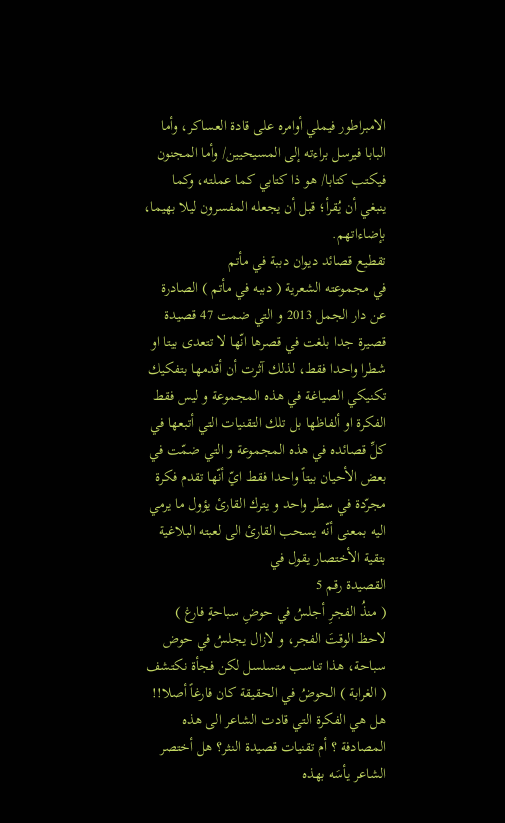الامبراطور فيملي أوامره على قادة العساكر، وأما البابا فيرسل براءته إلى المسيحيين/ وأما المجنون فيكتب كتابا/ هو ذا كتابي كما عملته، وكما ينبغي أن يُقرأ؛ قبل أن يجعله المفسرون ليلا بهيما، بإضاءاتهم.
تقطيع قصائد ديوان دببة في مأتم
في مجموعته الشعرية ( دببه في مأتم ) الصادرة عن دار الجمل 2013 و التي ضمت 47 قصيدة قصيرة جدا بلغت في قصرها انّها لا تتعدى بيتا او شطرا واحدا فقط، لذلك آثرت أن أقدمها بتفكيك تكنيكي الصياغة في هذه المجموعة و ليس فقط الفكرة او ألفاظها بل تلك التقنيات التي أتبعها في كلِّ قصائده في هذه المجموعة و التي ضمّت في بعض الأحيان بيتاً واحدا فقط ايّ أنّها تقدم فكرة مجرّدة في سطر واحد و يترك القارئ يؤول ما يرمي اليه بمعنى أنّه يسحب القارئ الى لعبته البلاغية بتقية الأختصار يقول في
القصيدة رقم 5
( منذُ الفجرِ أجلسُ في حوضِ سباحةٍ فارغ )
لاحظ الوقتَ الفجر، و لازال يجلسُ في حوض سباحة، هذا تناسب متسلسل لكن فجأة نكتشف ( الغرابة ) الحوضُ في الحقيقة كان فارغاً أصلا!! هل هي الفكرة التي قادت الشاعر الى هذه المصادفة ؟ أم تقنيات قصيدة النثر؟ هل أختصر الشاعر يأسَه بهذه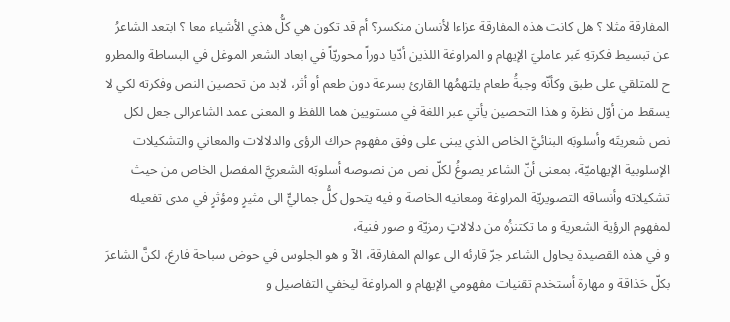المفارقة مثلا ؟ هل كانت هذه المفارقة عزاءا لأنسان منكسر؟ أم قد تكون هي كلُّ هذي الأشياء معا ؟ ابتعد الشاعرُ عن تبسيط فكرتهِ عَبر عامليَ الإيهام و المراوغة اللذين أدّيا دوراً محوريّاً في ابعاد الشعر الموغل في البساطة والمطرو ح للمتلقي على طبق وكأنّه وجبةُ طعام يلتهمُها القارئ بسرعة دون طعم أو أثر، لابد من تحصين النص وفكرته لكي لا يسقط من أوّل نظرة و هذا التحصين يأتي عبر اللغة في مستويين هما اللفظ و المعنى عمد الشاعرالى جعل لكل نص شعريتَه وأسلوبَه البنائيَّ الخاص الذي يبنى على وفق مفهوم حراك الرؤى والدلالات والمعاني والتشكيلات الإسلوبية الإيهاميّة، بمعنى أنّ الشاعر يصوغُ لكلّ نص من نصوصه أسلوبَه الشعريَّ المفصل الخاص من حيث تشكيلاته وأنساقه التصويريّة المراوغة ومعانيه الخاصة و فيه يتحول كلُّ جماليٍّ الى مثيرٍ ومؤثرٍ في مدى تفعيله لمفهوم الرؤية الشعرية و ما تكتنزُه من دلالاتٍ رمزيّة و صور فنية،
و في هذه القصيدة يحاول الشاعر جرّ قارئه الى عوالم المفارقة، الآ و هو الجلوس في حوض سباحة فارغ، لكنَّ الشاعرَ بكلّ حَذاقة و مهارة أستخدم تقنيات مفهومي الإيهام و المراوغة ليخفي التفاصيل و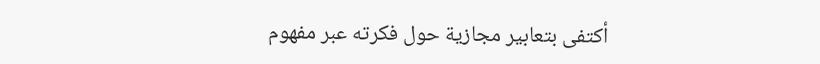أكتفى بتعابير مجازية حول فكرته عبر مفهوم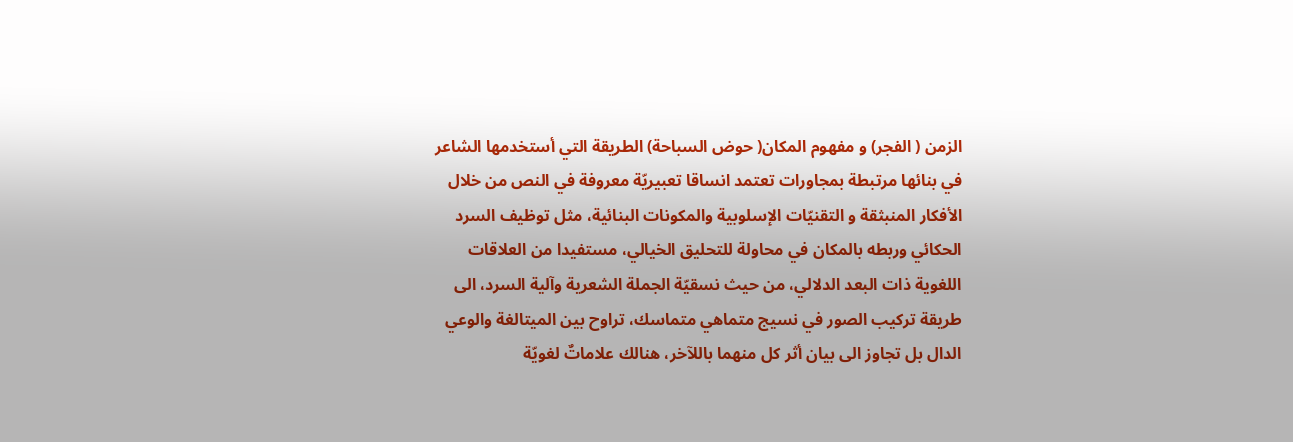الزمن ( الفجر) و مفهوم المكان( حوض السباحة) الطريقة التي أستخدمها الشاعر في بنائها مرتبطة بمجاورات تعتمد انساقا تعبيريّة معروفة في النص من خلال الأفكار المنبثقة و التقنيّات الإسلوبية والمكونات البنائية، مثل توظيف السرد الحكائي وربطه بالمكان في محاولة للتحليق الخيالي، مستفيدا من العلاقات اللغوية ذات البعد الدلالي، من حيث نسقيّة الجملة الشعرية وآلية السرد، الى طريقة تركيب الصور في نسيج متماهي متماسك، تراوح بين الميتالغة والوعي الدال بل تجاوز الى بيان أثر كل منهما باللآخر، هنالك علاماتٌ لغويّة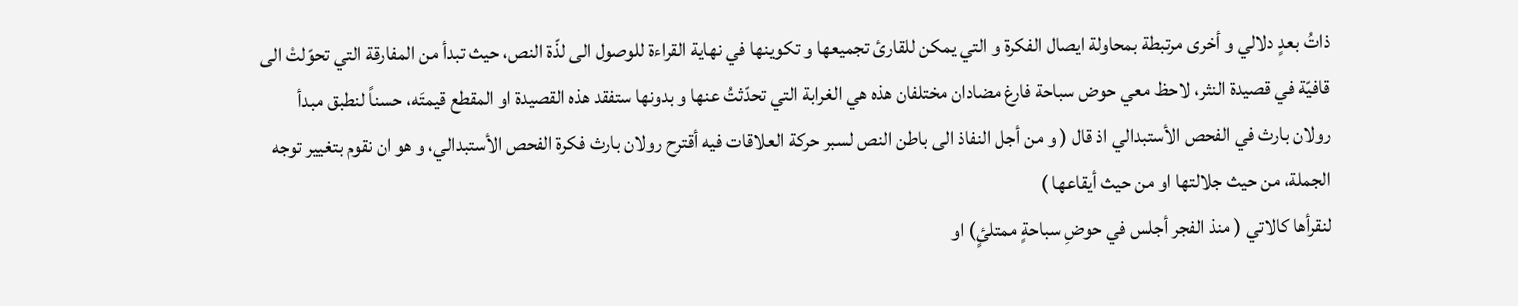ذاتُ بعدٍ دلالي و أخرى مرتبطة بمحاولة ايصال الفكرة و التي يمكن للقارئ تجميعها و تكوينها في نهاية القراءة للوصول الى لذّة النص، حيث تبدأ من المفارقة التي تحوّلتْ الى قافيّة في قصيدة النثر، لاحظ معي حوض سباحة فارغ مضادان مختلفان هذه هي الغرابة التي تحدّثتُ عنها و بدونها ستفقد هذه القصيدة او المقطع قيمتَه، حسناً لنطبق مبدأ رولان بارث في الفحص الأستبدالي اذ قال ( و من أجل النفاذ الى باطن النص لسبر حركة العلاقات فيه أقترح رولان بارث فكرة الفحص الأستبدالي، و هو ان نقوم بتغيير توجه الجملة، من حيث جلالتها او من حيث أيقاعها )
لنقرأها كالاتي ( منذ الفجر أجلس في حوضِ سباحةٍ ممتلئٍ) او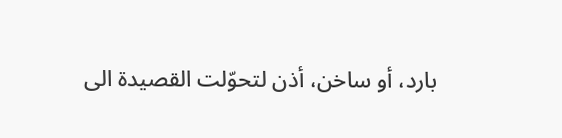بارد، أو ساخن، أذن لتحوّلت القصيدة الى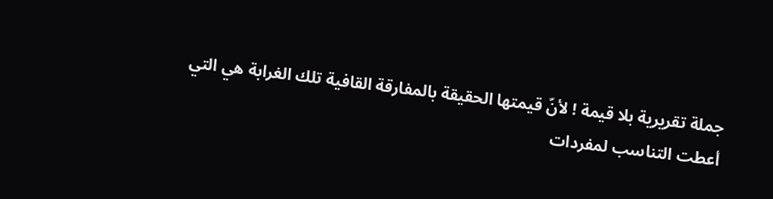جملة تقريرية بلا قيمة ! لأنّ قيمتها الحقيقة بالمفارقة القافية تلك الغرابة هي التي أعطت التناسب لمفردات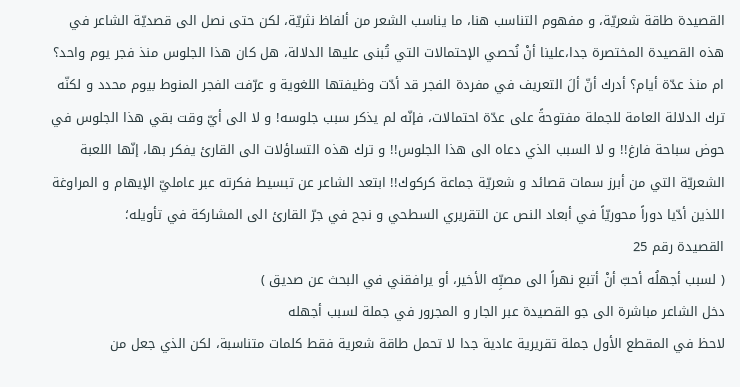القصيدة طاقة شعريّة، و مفهوم التناسب هنا، ما يناسب الشعر من ألفاظ نثريّة، لكن حتى نصل الى قصديّة الشاعر في هذه القصيدة المختصرة جدا،علينا أنْ نُحصي الإحتمالات التي تُبنى عليها الدلالة، هل كان هذا الجلوس منذ فجر يوم واحد؟ ام منذ عدّة أيام؟ أدرك أنّ ألَ التعريف في مفردة الفجر قد أدّت وظيفتها اللغوية و عرّفت الفجر المنوط بيوم محدد و لكنّه ترك الدلالة العامة للجملة مفتوحةً على عدّة احتمالات، فإنّه لم يذكر سبب جلوسه! و لا الى أيّ وقت بقي هذا الجلوس في حوض سباحة فارغ!! و لا السبب الذي دعاه الى هذا الجلوس!! و ترك هذه التساؤلات الى القارئ يفكر بها، إنّها اللعبة الشعريّة التي من أبرز سمات قصائد و شعريّة جماعة كركوك!! ابتعد الشاعر عن تبسيط فكرته عبر عامليّ الإيهام و المراوغة اللذين أدّيا دوراً محوريّاً في أبعاد النص عن التقريري السطحي و نجح في جرّ القارئ الى المشاركة في تأويله؛
القصيدة رقم 25
( لسبب أجهلُه أحبّ أنْ أتبع نهراً الى مصبِّه الأخير، أو يرافقني في البحث عن صديق )
دخل الشاعر مباشرة الى جو القصيدة عبر الجار و المجرور في جملة لسبب أجهله
لاحظ في المقطع الأول جملة تقريرية عادية جدا لا تحمل طاقة شعرية فقط كلمات متناسبة، لكن الذي جعل من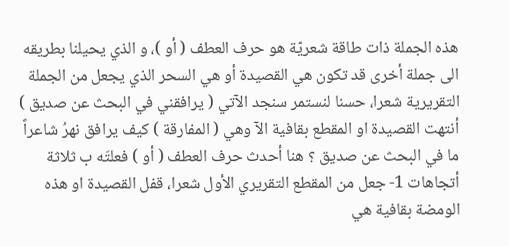هذه الجملة ذات طاقة شعريّة هو حرف العطف ( أو )، و الذي يحيلنا بطريقه الى جملة أخرى قد تكون هي القصيدة أو هي السحر الذي يجعل من الجملة التقريرية شعرا، حسنا لنستمر سنجد الآتي ( يرافقني في البحث عن صديق ) أنتهت القصيدة او المقطع بقافية الآ وهي ( المفارقة ) كيف يرافق نهرُ شاعراً ما في البحث عن صديق ؟ هنا أحدث حرف العطف ( أو ) فعلتَه ب ثلاثة أتجاهات 1- جعل من المقطع التقريري الأول شعرا، قفل القصيدة او هذه الومضة بقافية هي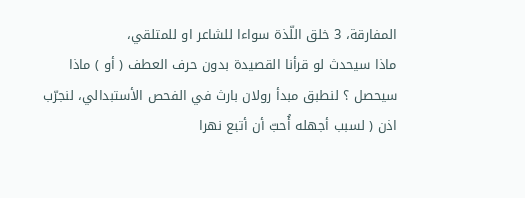المفارقة، 3 خلق اللّذة سواءا للشاعر او للمتلقي،
ماذا سيحدث لو قرأنا القصيدة بدون حرف العطف ( أو ) ماذا سيحصل ؟ لنطبق مبدأ رولان بارث في الفحص الأستبدالي، لنجرّب اذن ( لسبب أجهله أُحبّ أن أتبع نهرا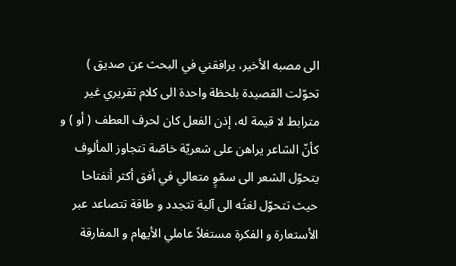الى مصبه الأخير، يرافقني في البحث عن صديق ) تحوّلت القصيدة بلحظة واحدة الى كلام تقريري غير مترابط لا قيمة له، إذن الفعل كان لحرف العطف ( أو ) و كأنّ الشاعر يراهن على شعريّة خاصّة تتجاوز المألوف يتحوّل الشعر الى سمّوٍ متعالي في أفق أكثر أنفتاحا حيث تتحوّل لغتُه الى آلية تتجدد و طاقة تتصاعد عبر الأستعارة و الفكرة مستغلاً عاملي الأيهام و المفارقة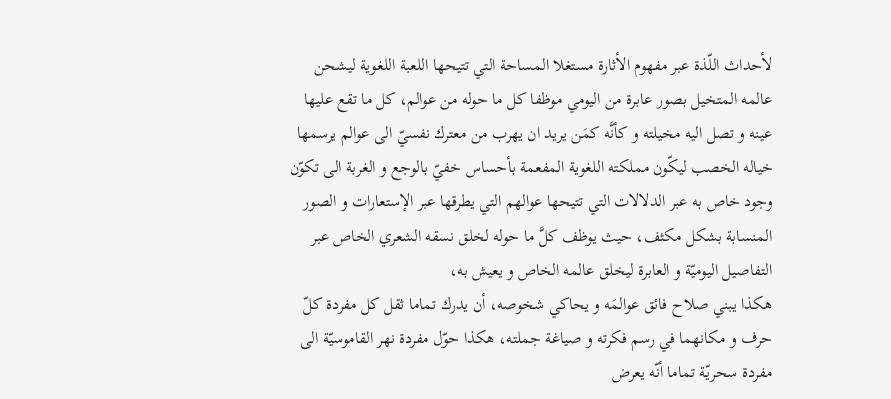لأحداث اللّذة عبر مفهوم الأثارة مستغلا المساحة التي تتيحها اللعبة اللغوية ليشحن عالمه المتخيل بصور عابرة من اليومي موظفا كل ما حوله من عوالم، كل ما تقع عليها عينه و تصل اليه مخيلته و كأنَّه كمَن يريد ان يهرب من معترك نفسيّ الى عوالم يرسمها خياله الخصب ليكّون مملكته اللغوية المفعمة بأحساس خفيّ بالوجع و الغربة الى تكوّن وجود خاص به عبر الدلالات التي تتيحها عوالهم التي يطرقها عبر الإستعارات و الصور المنسابة بشكل مكثف، حيث يوظف كلَّ ما حوله لخلق نسقه الشعري الخاص عبر التفاصيل اليوميّة و العابرة ليخلق عالمه الخاص و يعيش به،
هكذا يبني صلاح فائق عوالمَه و يحاكي شخوصه، أن يدرك تماما ثقل كل مفردة كلّ حرف و مكانهما في رسم فكرته و صياغة جملته، هكذا حوّل مفردة نهر القاموسيّة الى مفردة سحريّة تماما أنّه يعرض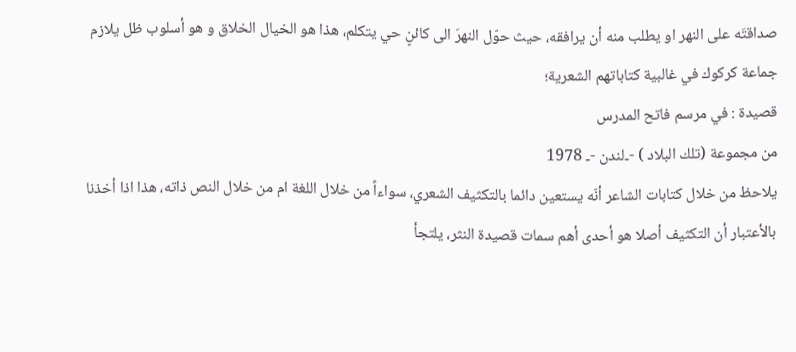صداقتَه على النهر او يطلب منه أن يرافقه، حيث حوّل النهرَ الى كائنٍ حي يتكلم، هذا هو الخيال الخلاق و هو أسلوب ظل يلازم جماعة كركوك في غالبية كتاباتهم الشعرية؛
قصيدة : في مرسم فاتح المدرس
من مجموعة (تلك البلاد ) -‐لندن -‐ 1978
يلاحظ من خلال كتابات الشاعر أنّه يستعين دائما بالتكثيف الشعري، سواءاً من خلال اللغة ام من خلال النص ذاته، هذا اذا أخذنا بالأعتبار أن التكثيف أصلا هو أحدى أهم سمات قصيدة النثر، يلتجأ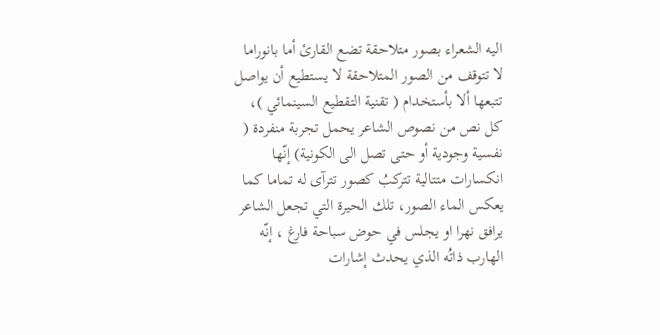اليه الشعراء بصور متلاحقة تضع القارئ أما بانوراما لا تتوقف من الصور المتلاحقة لا يستطيع أن يواصل تتبعها ألا بأستخدام ( تقنية التقطيع السينمائي )، كل نص من نصوص الشاعر يحمل تجربة منفردة ( نفسية وجودية أو حتى تصل الى الكونية) إنّها انكسارات متتالية تتركبُ كصور تترآى له تماما كما يعكس الماء الصور، تلك الحيرة التي تجعل الشاعر يرافق نهرا او يجلس في حوض سباحة فارغ ، إنّه الهارب ذاتُه الذي يحدث إشارات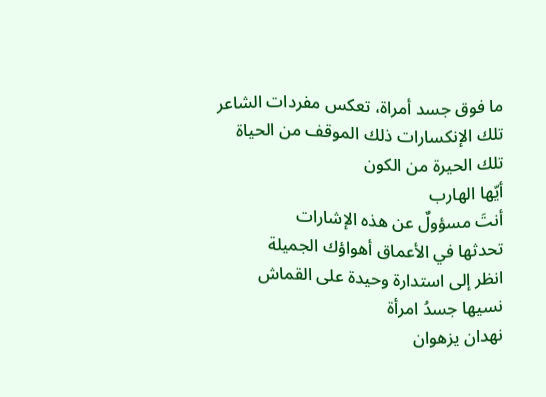ما فوق جسد أمراة، تعكس مفردات الشاعر تلك الإنكسارات ذلك الموقف من الحياة تلك الحيرة من الكون
أيّها الهارب
أنتَ مسؤولٌ عن هذه الإشارات
تحدثها في الأعماق أهواؤك الجميلة
انظر إلى استدارة وحيدة على القماش
نسيها جسدُ امرأة
نهدان يزهوان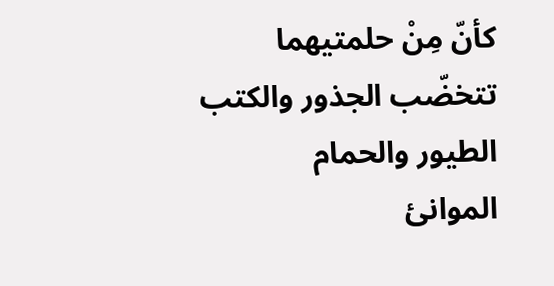كأنّ مِنْ حلمتيهما
تتخضّب الجذور والكتب
الطيور والحمام
الموانئ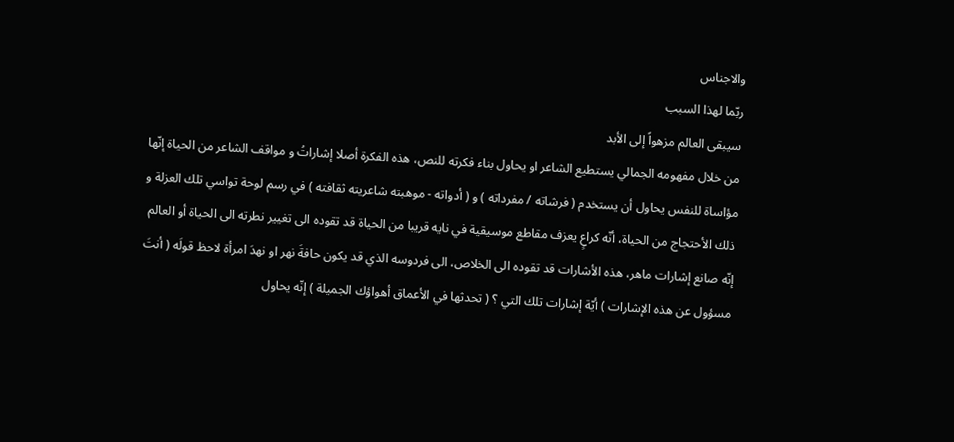والاجناس
ربّما لهذا السبب
سيبقى العالم مزهواً إلى الأبد
من خلال مفهومه الجمالي يستطيع الشاعر او يحاول بناء فكرته للنص، هذه الفكرة أصلا إشاراتُ و مواقف الشاعر من الحياة إنّها مؤاساة للنفس يحاول أن يستخدم ( فرشاته / مفرداته ) و ( أدواته - موهبته شاعريته ثقافته ) في رسم لوحة تواسي تلك العزلة و ذلك الأحتجاج من الحياة، أنّه كراعٍ يعزف مقاطع موسيقية في نايه قريبا من الحياة قد تقوده الى تغيير نطرته الى الحياة أو العالم إنّه صانع إشارات ماهر، هذه الأشارات قد تقوده الى الخلاص، الى فردوسه الذي قد يكون حافةَ نهر او نهدَ امرأة لاحظ قولَه ( أنتَ مسؤول عن هذه الإشارات ) أيّة إشارات تلك التي ؟ ( تحدثها في الأعماق أهواؤك الجميلة ) إنّه يحاول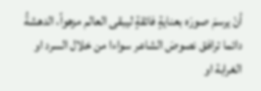أنْ يرسمَ صورَه بعنايةٍ فائقةٍ ليبقى العالم مزهواً، الدهشةُ دائما ترافق نصوصَ الشاعر سواءا من خلال السرد او الغرابة او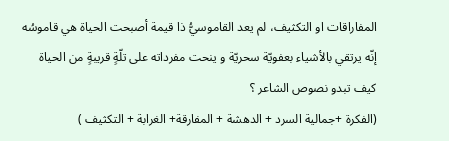المفاراقات او التكثيف، لم يعد القاموسيُّ ذا قيمة أصبحت الحياة هي قاموسُه إنّه يرتقي بالأشياء بعفويّة سحريّة و ينحت مفرداته على تلّةٍ قريبةٍ من الحياة
كيف تبدو نصوص الشاعر ؟
(الفكرة +جمالية السرد + الدهشة + المفارقة+ الغرابة + التكثيف )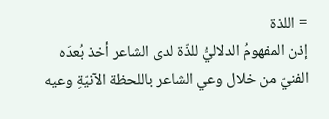= اللذة
إذن المفهومُ الدلاليُّ للذّة لدى الشاعر أخذ بُعدَه الفنيّ من خلال وعي الشاعر باللحظة الآنيّةِ وعيه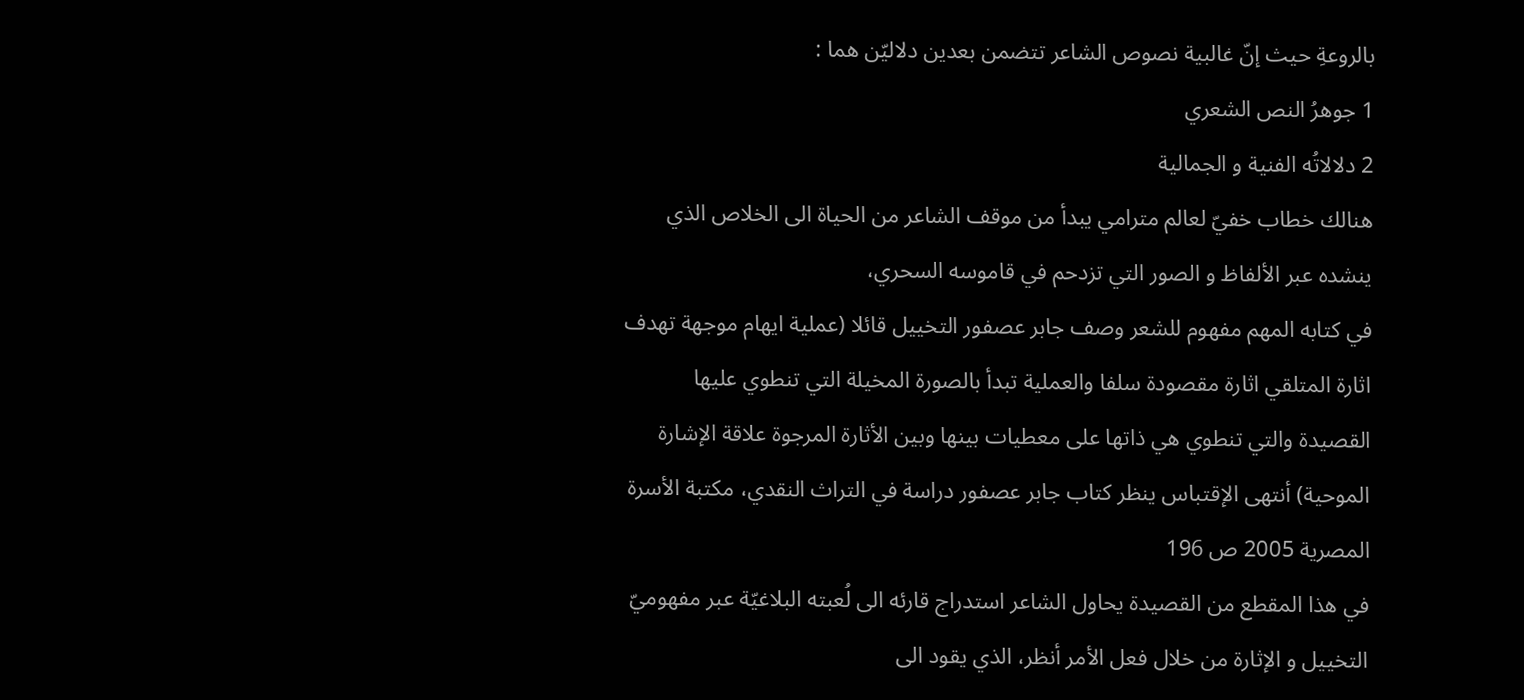بالروعةِ حيث إنّ غالبية نصوص الشاعر تتضمن بعدين دلاليّن هما :
1 جوهرُ النص الشعري
2 دلالاتُه الفنية و الجمالية
هنالك خطاب خفيّ لعالم مترامي يبدأ من موقف الشاعر من الحياة الى الخلاص الذي ينشده عبر الألفاظ و الصور التي تزدحم في قاموسه السحري،
في كتابه المهم مفهوم للشعر وصف جابر عصفور التخييل قائلا (عملية ايهام موجهة تهدف اثارة المتلقي اثارة مقصودة سلفا والعملية تبدأ بالصورة المخيلة التي تنطوي عليها القصيدة والتي تنطوي هي ذاتها على معطيات بينها وبين الأثارة المرجوة علاقة الإشارة الموحية) أنتهى الإقتباس ينظر كتاب جابر عصفور دراسة في التراث النقدي، مكتبة الأسرة المصرية 2005 ص 196
في هذا المقطع من القصيدة يحاول الشاعر استدراج قارئه الى لُعبته البلاغيّة عبر مفهوميّ التخييل و الإثارة من خلال فعل الأمر أنظر، الذي يقود الى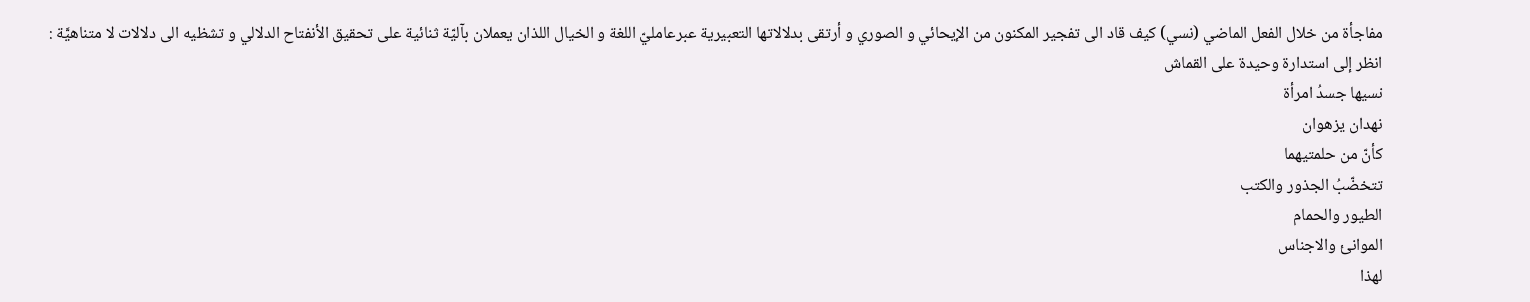مفاجأة من خلال الفعل الماضي (نسي) كيف قاد الى تفجير المكنون من الإيحائي و الصوري و أرتقى بدلالاتها التعبيرية عبرعامليّ اللغة و الخيال اللذان يعملان بآليّة ثنائية على تحقيق الأنفتاح الدلالي و تشظيه الى دلالات لا متناهيَّة :
انظر إلى استدارة وحيدة على القماش
نسيها جسدُ امرأة
نهدان يزهوان
كأنّ من حلمتيهما
تتخضّبُ الجذور والكتب
الطيور والحمام
الموانئ والاجناس
لهذا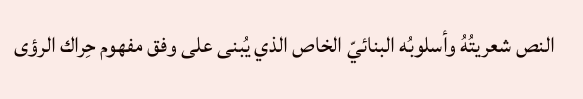النص شعريتُهُ وأسلوبُه البنائيّ الخاص الذي يُبنى على وفق مفهوم حِراك الرؤى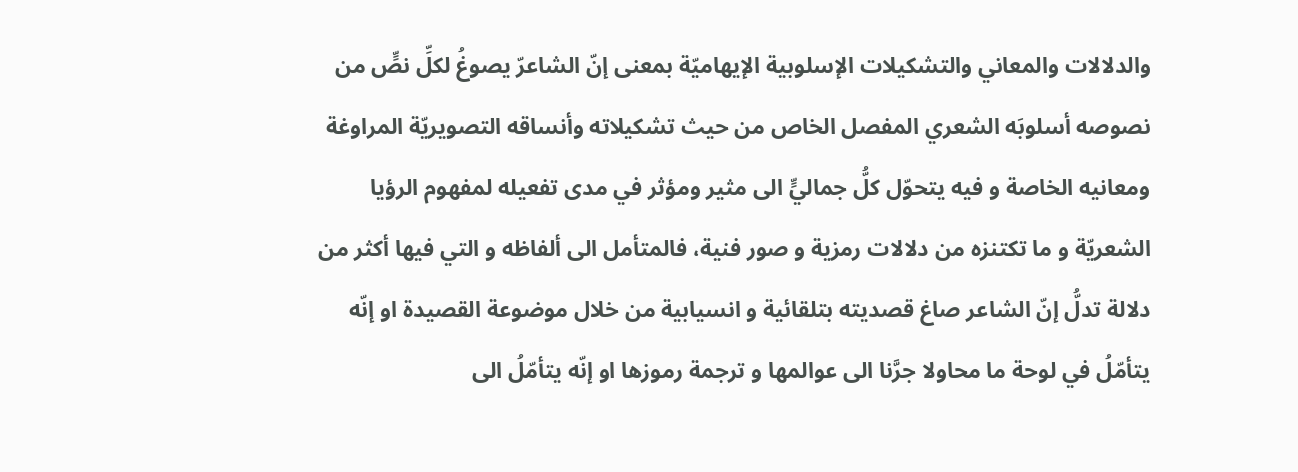والدلالات والمعاني والتشكيلات الإسلوبية الإيهاميّة بمعنى إنّ الشاعرّ يصوغُ لكلِّ نصٍّ من نصوصه أسلوبَه الشعري المفصل الخاص من حيث تشكيلاته وأنساقه التصويريّة المراوغة ومعانيه الخاصة و فيه يتحوّل كلُّ جماليٍّ الى مثير ومؤثر في مدى تفعيله لمفهوم الرؤيا الشعريّة و ما تكتنزه من دلالات رمزية و صور فنية، فالمتأمل الى ألفاظه و التي فيها أكثر من دلالة تدلُّ إنّ الشاعر صاغ قصديته بتلقائية و انسيابية من خلال موضوعة القصيدة او إنّه يتأمّلُ في لوحة ما محاولا جرَّنا الى عوالمها و ترجمة رموزها او إنّه يتأمّلُ الى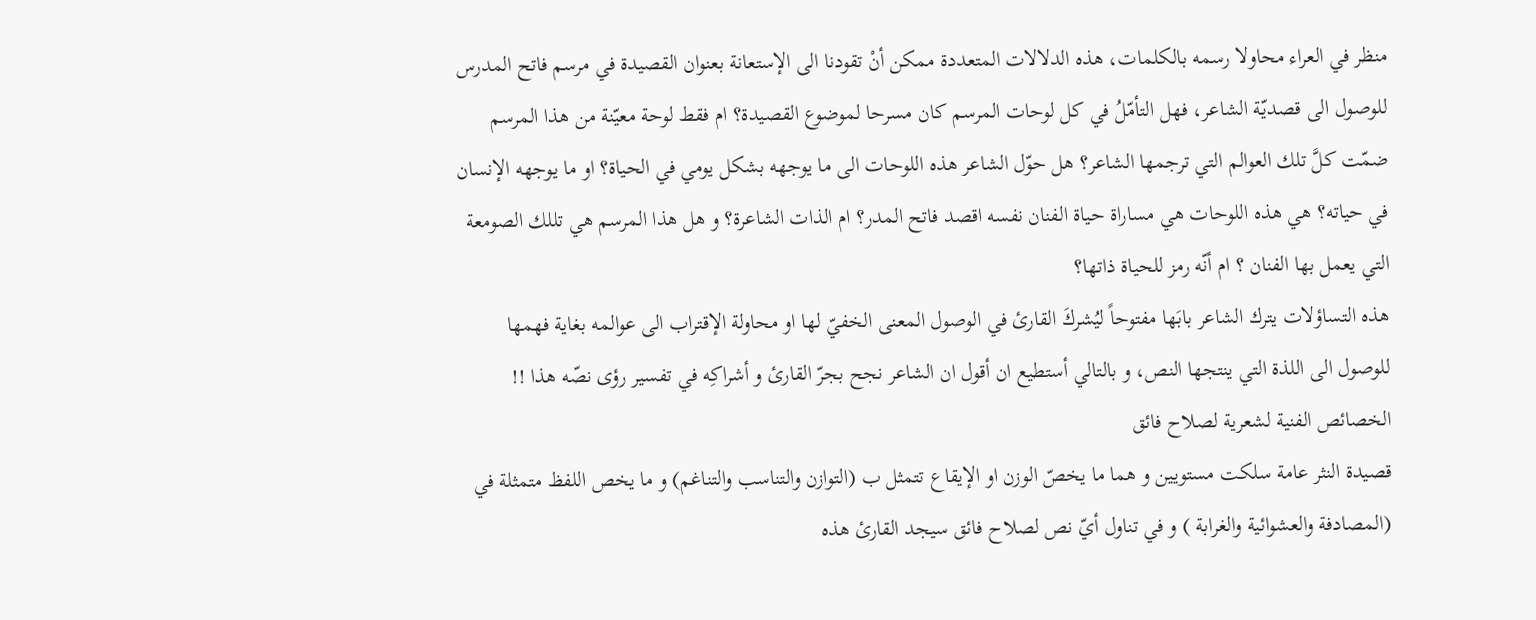منظر في العراء محاولا رسمه بالكلمات، هذه الدلالات المتعددة ممكن أنْ تقودنا الى الإستعانة بعنوان القصيدة في مرسم فاتح المدرس للوصول الى قصديّة الشاعر، فهل التأمّلُ في كل لوحات المرسم كان مسرحا لموضوع القصيدة؟ ام فقط لوحة معيّنة من هذا المرسم ضمّت كلَّ تلك العوالم التي ترجمها الشاعر؟ هل حوّل الشاعر هذه اللوحات الى ما يوجهه بشكل يومي في الحياة؟ او ما يوجهه الإنسان في حياته؟ هي هذه اللوحات هي مساراة حياة الفنان نفسه اقصد فاتح المدر؟ ام الذات الشاعرة؟ و هل هذا المرسم هي تللك الصومعة التي يعمل بها الفنان ؟ ام أنّه رمز للحياة ذاتها؟
هذه التساؤلات يترك الشاعر بابَها مفتوحاً ليُشركَ القارئ في الوصول المعنى الخفيّ لها او محاولة الإقتراب الى عوالمه بغاية فهمها للوصول الى اللذة التي ينتجها النص، و بالتالي أستطيع ان أقول ان الشاعر نجح بجرّ القارئ و أشراكِه في تفسير رؤى نصّه هذا !!
الخصائص الفنية لشعرية لصلاح فائق
قصيدة النثر عامة سلكت مستويين و هما ما يخصّ الوزن او الإيقاع تتمثل ب (التوازن والتناسب والتناغم) و ما يخص اللفظ متمثلة في (المصادفة والعشوائية والغرابة ) و في تناول أيّ نص لصلاح فائق سيجد القارئ هذه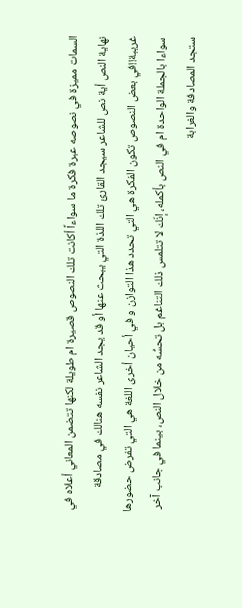السمات مميزة في نصوصه عبرة فكرة ما سواءاً أكانت تلك النصوص قصيرة ام طويلة لكنها تتضمن المعاني أعلاه في نهاية النص أية نص للشاعر سيجد القارئ تلك اللذة التي يبحث عنها أو قد يجد الشاعر نفسه هنالك في مصادقة غريبة!!في بعض النصوص تكون الفكرة هي التي تحدد هذا التوازن و في أحيان أخرى اللغة هي التي تفرض حضورها سواءا بالجملة الواحدة ام في النص بأكمله، إنّك لا تتلمس ذلك التناغم بل تحسُّه من خلال النص، بينما في جانب آخر ستجد المصادفة والغرابة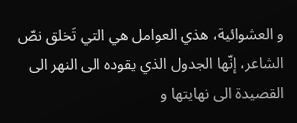و العشوائية، هذي العوامل هي التي تَخلق نصّ الشاعر، إنّها الجدول الذي يقوده الى النهر الى القصيدة الى نهايتها و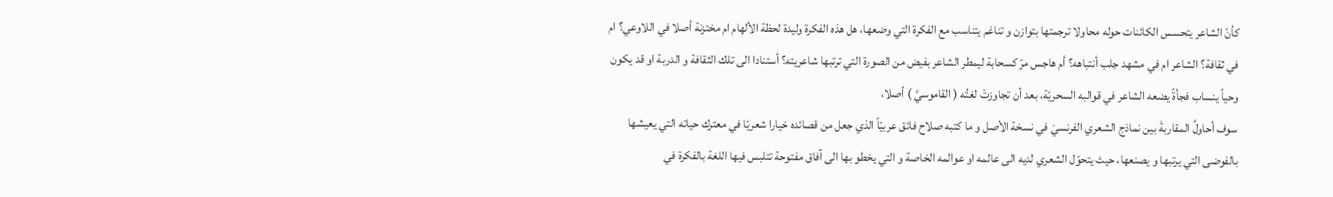كأنّ الشاعر يتحسس الكائنات حوله محاولا ترجمتها بتوازن و تناغم يتناسب مع الفكرة التي وضعها، هل هذه الفكرة وليدة لحظة الألهام ام مختزنة أصلا في اللاوعي؟ ام في ثقافة؟ الشاعر ام في مشهد جلب أنتباهه؟ أم هاجس مرّ كسحابة ليمطر الشاعر بفيض من الصورة التي ترتبها شاعريته؟ أستنادا الى تلك الثقافة و الدربة او قد يكون وحياً ينساب فجأةً يضعه الشاعر في قوالبه السحريّة، بعد أن تجاوزتْ لغتُه ( القاموسيَّ ) أصلا،
سوف أحاولُ المقاربةَ بين نماذج الشعري الفرنسيَ في نسخة الأصل و ما كتبه صلاح فائق عربيّاً الذي جعل من قصائده خيارا شعريّا في معترك حياته التي يعيشها بالفوضى التي يرتبها و يصنعها، حيث يتحوّل الشعري لديه الى عالمه او عوالمه الخاصة و التي يخطو بها الى آفاق مفتوحة تتلبس فيها اللغة بالفكرة في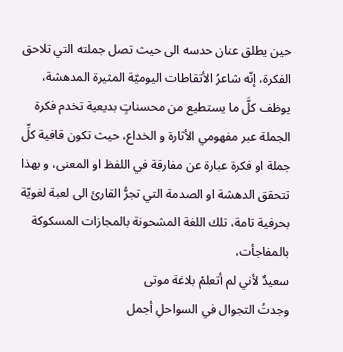حين يطلق عنان حدسه الى حيث تصل جملته التي تلاحق الفكرة، إنّه شاعرُ الأتقاطات اليوميّة المثيرة المدهشة، يوظف كلَّ ما يستطيع من محسناتٍ بديعية تخدم فكرة الجملة عبر مفهومي الأثارة و الخداع، حيث تكون قافية كلِّ جملة او فكرة عبارة عن مفارقة في اللفظ او المعنى، و بهذا تتحقق الدهشة او الصدمة التي تجرُّ القارئ الى لعبة لغويّة بحرفية تامة، تلك اللغة المشحونة بالمجازات المسكوكة بالمفاجأت،
سعيدٌ لأني لم أتعلمْ بلاغة موتى
وجدتُ التجوال في السواحلِ أجمل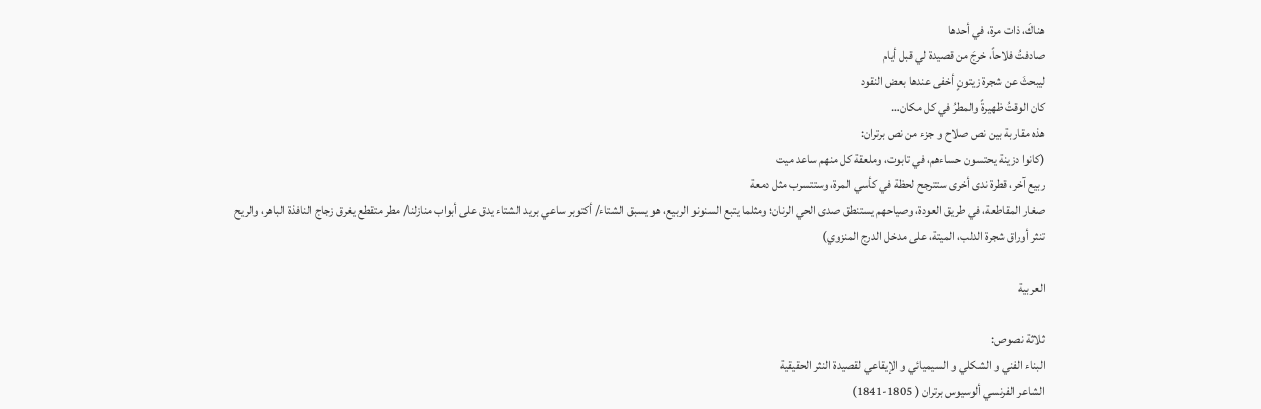هناكَ، ذات مرة، في أحدها
صادفتُ فلاحاً، خرجَ من قصيدة لي قبل أيام
ليبحثَ عن شجرة زيتونٍ أخفى عندها بعض النقود
كان الوقتُ ظهيرةً والمطرُ في كل مكان…
هذه مقاربة بين نص صلاح و جزء من نص برتران:
(كانوا دزينة يحتسون حساءهم، في تابوت، وملعقة كل منهم ساعد ميت
ربيع آخر، قطرة ندى أخرى ستترجح لحظة في كأسي المرة، وستتسرب مثل دمعة
صغار المقاطعة، في طريق العودة، وصياحهم يستنطق صدى الحي الرنان؛ ومثلما يتبع السنونو الربيع، هو يسبق الشتاء/ أكتوبر ساعي بريد الشتاء يدق على أبواب منازلنا/ مطر متقطع يغرق زجاج النافذة الباهر، والريح تنثر أوراق شجرة الدلب، الميتة، على مدخل الدرج المنزوي)

العربية

ثلاثة نصوص:
البناء الفني و الشكلي و السيميائي و الإيقاعي لقصيدة النثر الحقيقية
الشاعر الفرنسي ألوسيوس برتران ( 1805-1841)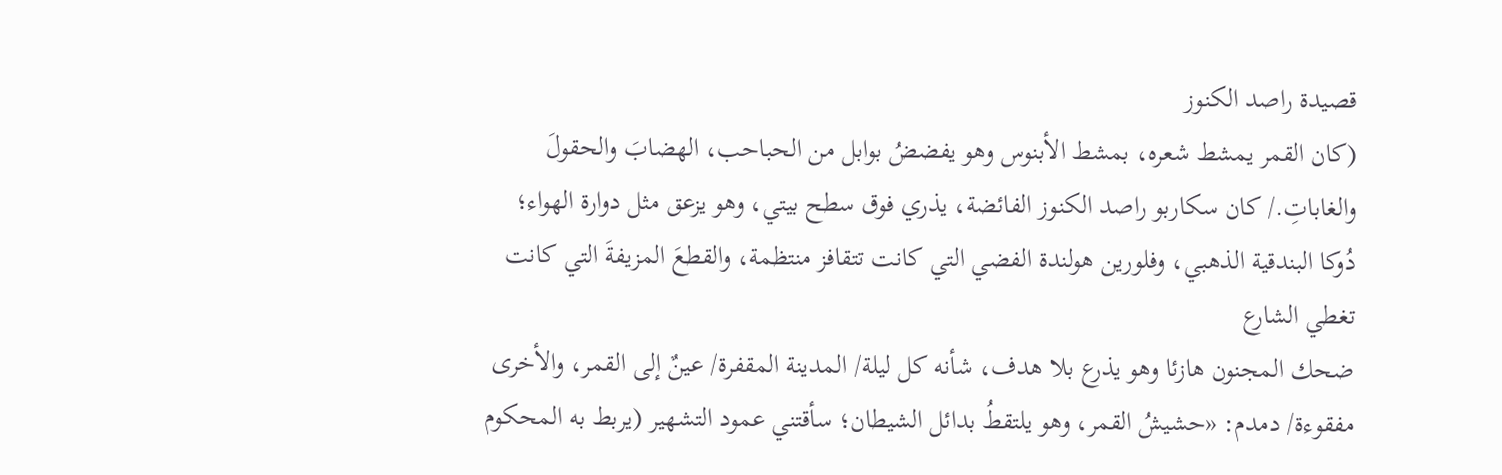قصيدة راصد الكنوز
(كان القمر يمشط شعره، بمشط الأبنوس وهو يفضضُ بوابل من الحباحب، الهضابَ والحقولَ والغاباتِ./ كان سكاربو راصد الكنوز الفائضة، يذري فوق سطح بيتي، وهو يزعق مثل دوارة الهواء؛ دُوكا البندقية الذهبي، وفلورين هولندة الفضي التي كانت تتقافز منتظمة، والقطعَ المزيفةَ التي كانت تغطي الشارع
ضحك المجنون هازئا وهو يذرع بلا هدف، شأنه كل ليلة/ المدينة المقفرة/ عينٌ إلى القمر، والأخرى مفقوءة/ دمدم: «حشيشُ القمر، وهو يلتقطُ بدائل الشيطان؛ سأقتني عمود التشهير (يربط به المحكوم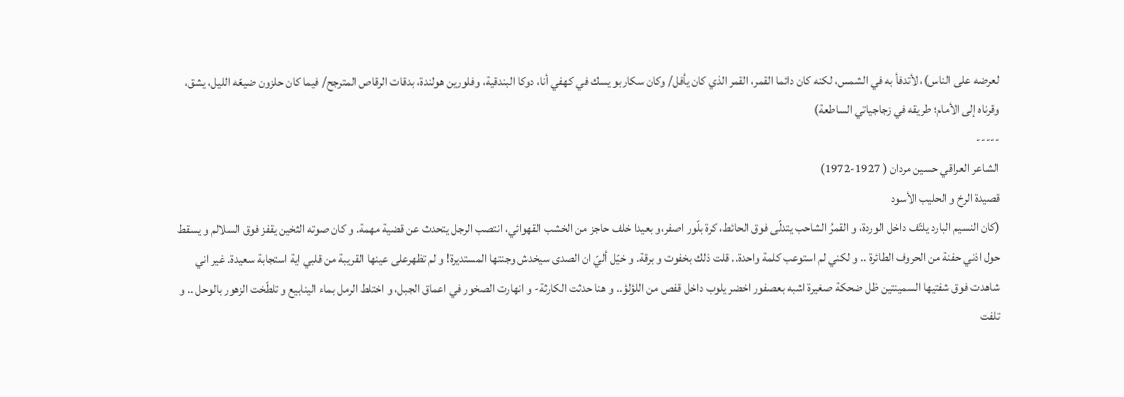لعرضه على الناس)، لأتدفأ به في الشمس، لكنه كان دائما القمر، القمر الذي كان يأفل/ وكان سكاربو يسك في كهفي أنا، دوكا البندقية، وفلورين هولندة، بدقات الرقاص المترجح/ فيما كان حلزون ضيعّه الليل، يشق، وقرناه إلى الأمام؛ طريقه في زجاجياتي الساطعة)
-----
الشاعر العراقي حسين مردان ( 1927-1972)
قصيدة الرخ و الحليب الأسود
(كان النسيم البارد يلتّف داخل الوردة، و القمرُ الشاحب يتدلّى فوق الحائط، كرة بلّور اصفر،و بعيدا خلف حاجز من الخشب القهوائي، انتصب الرجل يتحدث عن قضية مهمة. و كان صوته الثخين يقفز فوق السلالم و يسقط حول اذني حفنة من الحروف الطائرة .. و لكني لم استوعب كلمة واحدة.. قلت ذلك بخفوت و برقة. و خيّل أليّ ان الصدى سيخدش وجنتها المستديرة! و لم تظهرعلى عينها القريبة من قلبي اية استجابة سعيدة. غير اني شاهدت فوق شفتيها السمينتين ظل ضحكة صغيرة اشبه بعصفور اخضر يلوب داخل قفص من اللؤلؤ.. و هنا حدثت الكارثة- و انهارت الصخور في اعماق الجبل، و اختلط الرمل بماء الينابيع و تلطّخت الزهور بالوحل .. و تلفت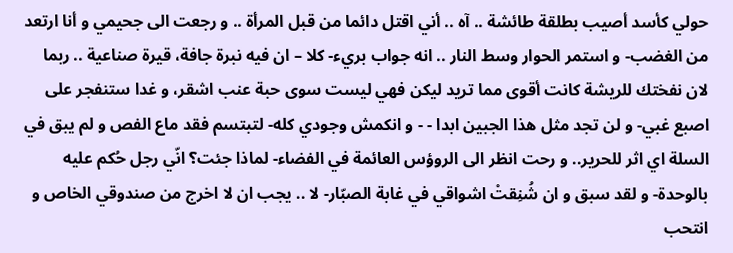حولي كأسد أصيب بطلقة طائشة .. آه .. أني اقتل دائما من قبل المرأة .. و رجعت الى جحيمي و أنا ارتعد من الغضب- و استمر الحوار وسط النار .. انه جواب بريء- كلا – ان فيه نبرة جافة، قيرة صناعية .. ربما لان نفختك للريشة كانت أقوى مما تريد ليكن فهي ليست سوى حبة عنب اشقر، و غدا ستنفجر على اصبع غبي- و لن تجد مثل هذا الجبين ابدا - - و انكمش وجودي كله- لتبتسم فقد ماع الفص و لم يبق في السلة اي اثر للحرير.. و رحت انظر الى الروؤس العائمة في الفضاء- لماذا جئت؟ انّي رجل حُكم عليه بالوحدة- و لقد سبق و ان شُنِقتْ اشواقي في غابة الصبّار- لا .. يجب ان لا اخرج من صندوقي الخاص و انتحب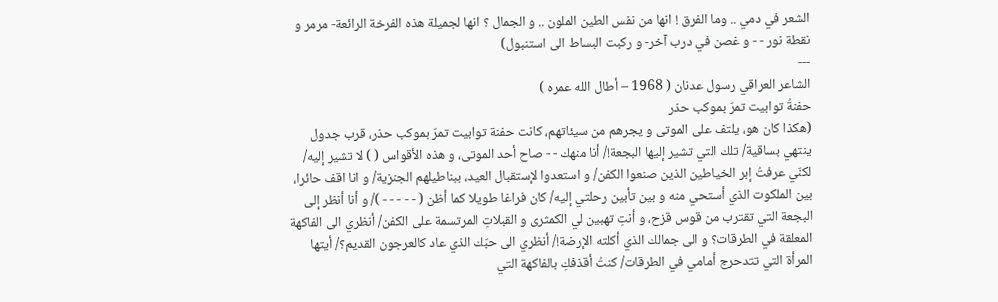الشعر في دمي .. وما الفرق ! انها من نفس الطين الملون .. و الجمال ؟ انها لجميلة هذه الفرخة الرائعة- مرمر و نقطة نور - - و غصن في درب آخر- و ركبت البساط الى استنبول)
---
الشاعر العراقي رسول عدنان ( 1968 – أطال الله عمره )
حفنةُ توابيت تمرّ بموكب حذر
(هكذا كان هو، يلتف على الموتى و يجرهم من سيئاتهم، كانت حفنة توابيت تمرّ بموكب حذر، قرب جدول ينتهي بساقية/ تلك التي تشير إليها البجعة!/ أنا منهك - - صاح أحد الموتى، و هذه الأقواس ( ) لا تشير إليه/ لكنّي عرفتُ إبر الخياطين الذين صنعوا الكفن/ و استعدوا لإستقبال العيد، ببناطيلهم الجنزية/ و انا اقف حائرا، بين الملكوت الذي أستحي منه و بين تأبين رحلتي إليه/ كان فراغا طويلا كما أظن ( - - - - - )/ و أنا أنظر إلى البجعة التي تقترب من قوس قزح، و أنتِ تهبين لي الكمثرى و القبلاتِ المرتسمة على الكفن/ أنظري الى الفاكهة المعلقة في الطرقات؟ و الى جمالك الذي أكلته الإرضة!/ أنظري الى حبّك الذي عاد كالعرجون القديم؟/ أيتها المرأة التي تتدحرج أمامي في الطرقات/ كنتُ أقذفكِ بالفاكهة التي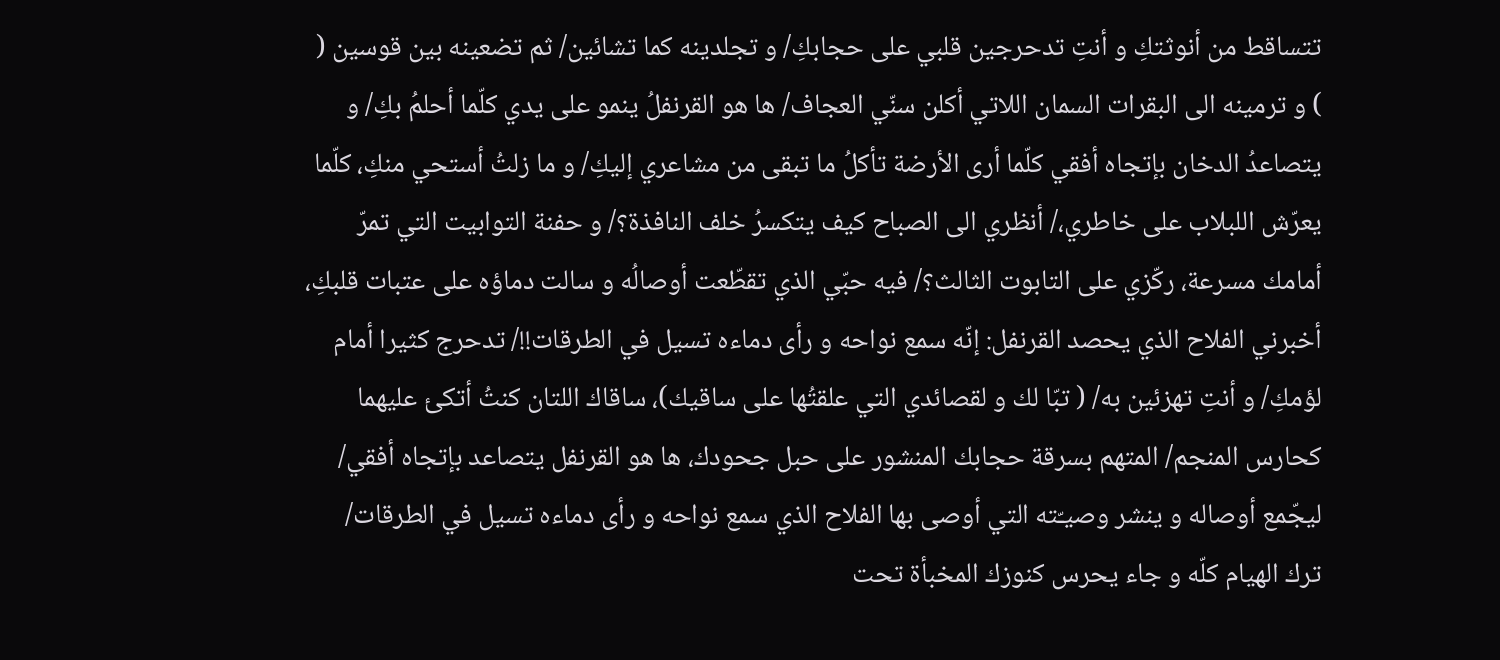تتساقط من أنوثتكِ و أنتِ تدحرجين قلبي على حجابكِ/ و تجلدينه كما تشائين/ ثم تضعينه بين قوسين ( ) و ترمينه الى البقرات السمان اللاتي أكلن سنّي العجاف/ ها هو القرنفلُ ينمو على يدي كلّما أحلمُ بكِ/ و يتصاعدُ الدخان بإتجاه أفقي كلّما أرى الأرضة تأكلُ ما تبقى من مشاعري إليكِ/ و ما زلتُ أستحي منكِ، كلّما يعرّش اللبلاب على خاطري،/ أنظري الى الصباح كيف يتكسرُ خلف النافذة؟/ و حفنة التوابيت التي تمرّ أمامك مسرعة، ركّزي على التابوت الثالث؟/ فيه حبّي الذي تقطّعت أوصالُه و سالت دماؤه على عتبات قلبكِ، أخبرني الفلاح الذي يحصد القرنفل: إنّه سمع نواحه و رأى دماءه تسيل في الطرقات!!/ تدحرج كثيرا أمام لؤمكِ/ و أنتِ تهزئين به/ ( تبّا لك و لقصائدي التي علقتُها على ساقيك)، ساقاك اللتان كنتُ أتكئ عليهما كحارس المنجم/ المتهم بسرقة حجابك المنشور على حبل جحودك، ها هو القرنفل يتصاعد بإتجاه أفقي/ ليجّمع أوصاله و ينشر وصيـّته التي أوصى بها الفلاح الذي سمع نواحه و رأى دماءه تسيل في الطرقات/ ترك الهيام كلّه و جاء يحرس كنوزك المخبأة تحت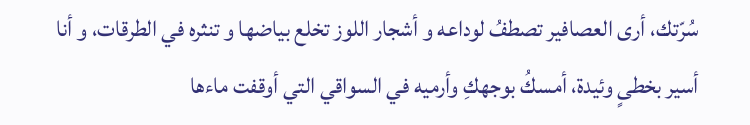سُرّتك، أرى العصافير تصطفُ لوداعه و أشجار اللوز تخلع بياضها و تنثره في الطرقات، و أنا أسير بخطىٍ وئيدة، أمسكُ بوجهكِ وأرميه في السواقي التي أوقفت ماءها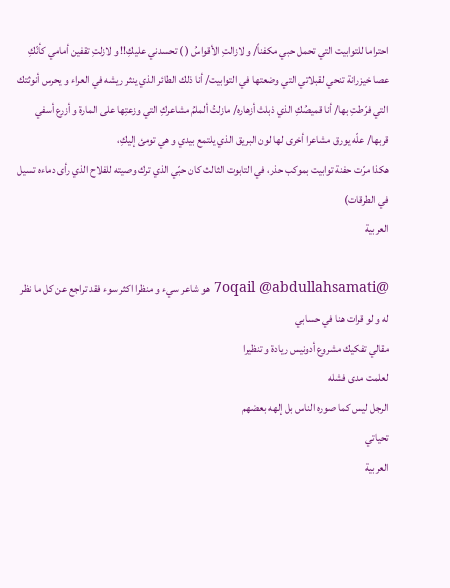احتراما للتوابيت التي تحمل حبي مكفناً/ و لازالتِ الأقواسُ ( ) تحسدني عليكِ!! و لازلتِ تقفين أمامي كأنّكِ عصا خيزرانة تنحي لقبلاتي التي وضعتها في التوابيت/ أنا ذلك الطائر الذي ينثر ريشه في العراء و يحرس أنوثتك التي فرّطتِ بها/ أنا قميصُكِ الذي ذبلتْ أزهاره/ مازلتُ ألملمُ مشاعركِ التي وزعتِها على المارة و أزرع أسفي قربها/ علّه يورق مشاعرا أخرى لها لون البريق الذي يلتمع بيدي و هي تومئ إليكِ،
هكذا مرّت حفنة توابيت بموكب حذر، في التابوت الثالث كان حبّي الذي ترك وصيته للفلاح الذي رأى دماءه تسيل في الطرقات)
العربية

@7oqail @abdullahsamati هو شاعر سيء و منظرا اكثر سوء فقد تراجع عن كل ما نظر له و لو قرات هنا في حسابي
مقالي تفكيك مشروع أدونيس ريادة و تنظيرا
لعلمت مدى فشله
الرجل ليس كما صوره الناس بل إلهه بعضهم
تحياتي
العربية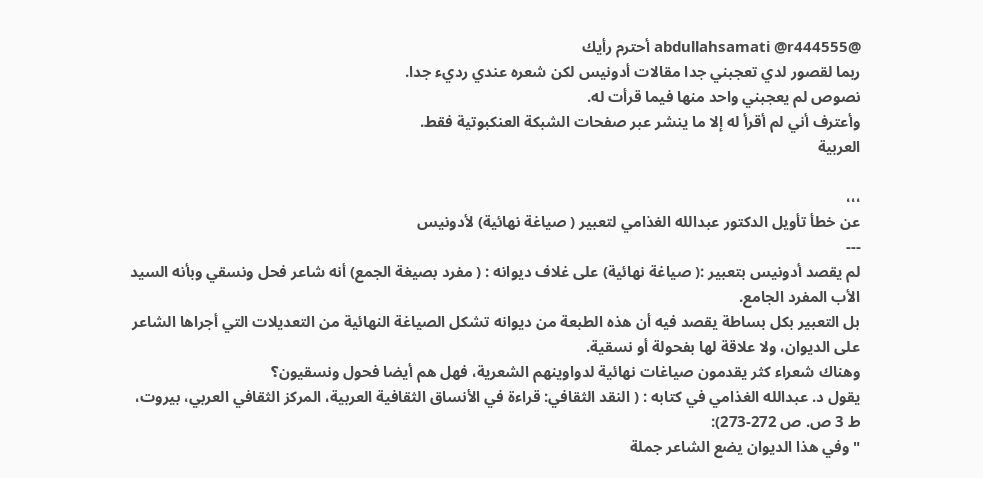@abdullahsamati @r444555 أحترم رأيك
ربما لقصور لدي تعجبني جدا مقالات أدونيس لكن شعره عندي رديء جدا.
نصوص لم يعجبني واحد منها فيما قرأت له.
وأعترف أني لم أقرأ له إلا ما ينشر عبر صفحات الشبكة العنكبوتية فقط.
العربية

،،،
عن خطأ تأويل الدكتور عبدالله الغذامي لتعبير ( صياغة نهائية) لأدونيس
---
لم يقصد أدونيس بتعبير :( صياغة نهائية) على غلاف ديوانه : ( مفرد بصيغة الجمع) أنه شاعر فحل ونسقي وبأنه السيد الأب المفرد الجامع.
بل التعبير بكل بساطة يقصد فيه أن هذه الطبعة من ديوانه تشكل الصياغة النهائية من التعديلات التي أجراها الشاعر على الديوان، ولا علاقة لها بفحولة أو نسقية.
وهناك شعراء كثر يقدمون صياغات نهائية لدواوينهم الشعرية، فهل هم أيضا فحول ونسقيون؟
يقول د. عبدالله الغذامي في كتابه : ( النقد الثقافي: قراءة في الأنساق الثقافية العربية، المركز الثقافي العربي، بيروت، ط 3 ص. ص 272-273):
" وفي هذا الديوان يضع الشاعر جملة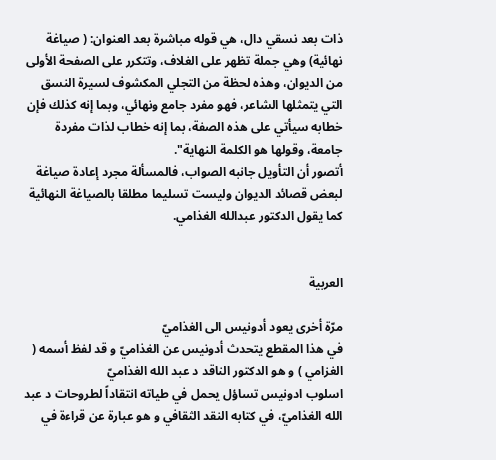ذات بعد نسقي دال، هي قوله مباشرة بعد العنوان: ( صياغة نهائية) وهي جملة تظهر على الغلاف، وتتكرر على الصفحة الأولى من الديوان، وهذه لحظة من التجلي المكشوف لسيرة النسق التي يتمثلها الشاعر، فهو مفرد جامع ونهائي، وبما إنه كذلك فإن خطابه سيأتي على هذه الصفة، بما إنه خطاب لذات مفردة جامعة، وقولها هو الكلمة النهاية".
أتصور أن التأويل جانبه الصواب، فالمسألة مجرد إعادة صياغة لبعض قصائد الديوان وليست تسليما مطلقا بالصياغة النهائية كما يقول الدكتور عبدالله الغذامي.


العربية

مرّة أخرى يعود أدونيس الى الغذاميّ
في هذا المقطع يتحدث أدونيس عن الغذاميّ و قد لفظ أسمه ( الغزامي ) و هو الدكتور الناقد د عبد الله الغذاميّ
اسلوب ادونيس تساؤل يحمل في طياته انتقاداً لطروحات د عبد الله الغذاميّ، في كتابه النقد الثقافي و هو عبارة عن قراءة في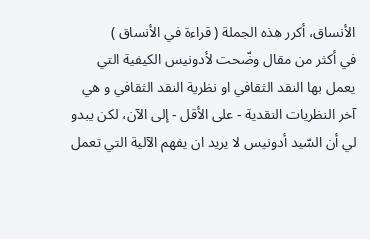الأنساق، أكرر هذه الجملة ( قراءة في الأنساق )
في أكثر من مقال وضّحت لأدونيس الكيفية التي يعمل بها النقد الثقافي او نظرية النقد الثقافي و هي آخر النظريات النقدية - على الأقل - إلى الآن، لكن يبدو لي أن السّيد أدونيس لا يريد ان يفهم الآلية التي تعمل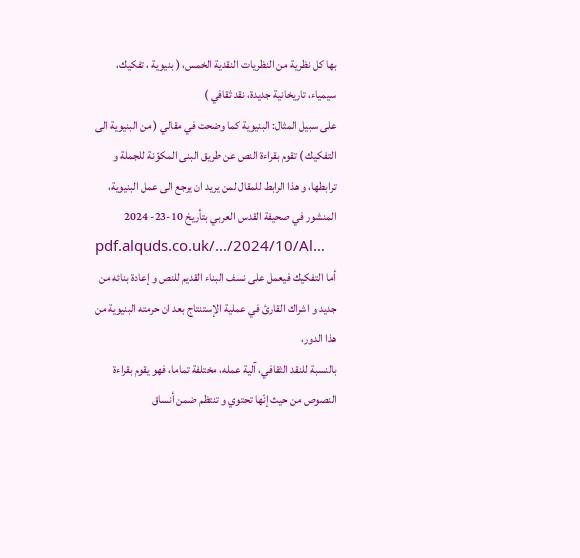بها كل نظرية من النظريات النقدية الخمس، ( بنيوية ، تفكيك، سيمياء، تاريخانية جديدة، نقد ثقافي )
على سبيل المثال: البنيوية كما وضحت في مقالي ( من البنيوية الى التفكيك ) تقوم بقراءة النص عن طريق البنى المكوّنة للجملة و ترابطها، و هذا الرابط للمقال لمن يريد ان يرجع الى عمل البنيوية، المنشور في صحيفة القدس العربي بتأريخ 10-23- 2024
pdf.alquds.co.uk/.../2024/10/Al…
أما التفكيك فيعمل على نسف البناء القديم للنص و إعادة بنائه من جديد و اشراك القارئ في عملية الإستنتاج بعد ان حرمته البنيوية من هذا الدور،
بالنسبة للنقد الثقافي، آلية عمله، مختلفة تماما، فهو يقوم بقراءة النصوص من حيث إنّها تحتوي و تنتظم ضمن أنساق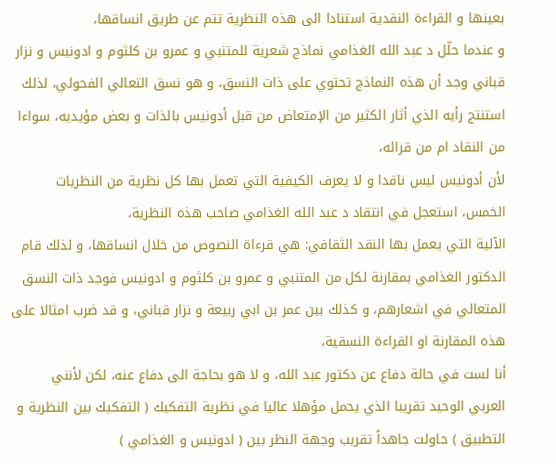بعينها و القراءة النقدية استنادا الى هذه النظرية تتم عن طريق انساقها،
و عندما حلّل د عبد الله الغذامي نماذج شعرية للمتنبي و عمرو بن كلثوم و ادونيس و نزار قباني وجد أن هذه النماذج تحتوي على ذات النسق، و هو نسق التعالي الفحولي، لذلك استنتج رأيه الذي أثار الكثير من الإمتعاض من قبل أدونيس بالذات و بعض مؤيديه، سواءا من النقاد ام من قرائه،
لأن أدونيس ليس ناقدا و لا يعرف الكيفية التي تعمل بها كل نظرية من النظريات الخمس، استعجل في انتقاد د عبد الله الغذامي صاحب هذه النظرية،
الآلية التي يعمل بها النقد الثقافي: هي قرءاة النصوص من خلال انساقها، و لذلك قام الدكتور الغذامي بمقارنة لكل من المتنبي و عمرو بن كلثوم و ادونيس فوجد ذات النسق المتعالي في اشعارهم، و كذلك بين عمر بن ابي ربيعة و نزار قباني، و قد ضرب امثالا على هذه المقارنة او القراءة النسقية،
أنا لست في حالة دفاع عن دكتور عبد الله، و لا هو بحاجة الى دفاع عنه، لكن لأنني العربي الوحيد تقريبا الذي يحمل مؤهلا عاليا في نظرية التفكيك ( التفكيك بين النظرية و التطبيق ) حاولت جاهداً تقريب وجهة النظر بين ( ادونيس و الغذامي )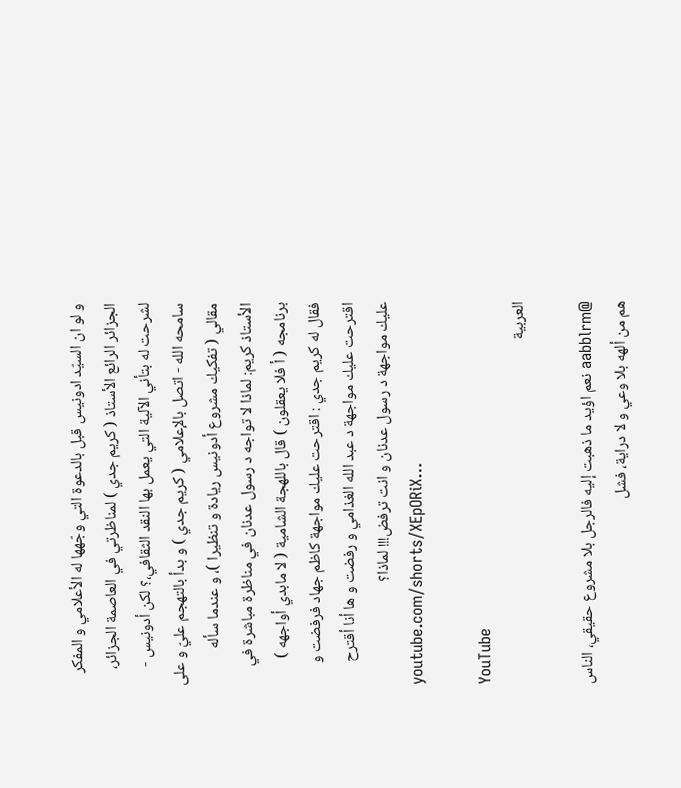و لو ان السيّد ادونيس قبل بالدعوة التي وجّهها له الأعلامي و المفكر الجزائر الرائع الأستاذ ( كريم جدي ) لمناظرتي في العاصمة الجزائر، لشرحت له بتأني الآلية التي يعمل بها النقد الثقافي،؟ لكن أدونيس - سامحه الله - اتصل بالإعلامي ( كريم جدي ) و بدأ بالتهجم عليّ و على مقالي ( تفكيك مشروع أدونيس ريادة و تنظيرا )، و عندما سأله الأستاذ كريم: لماذا لا تواجه د رسول عدنان في مناظرة مباشرة في برنامجه ( أ فلا يعقلون ) قال باللهجة الشامية ( لا مابدي أواجهه ) فقال له كريم جدي : اقترحت عليك مواجهة كاظم جهاد فرفضت و اقترحت عليك مواجهة د عبد الله الغذامي و رفضت و ها أنا أقترح عليك مواجهة د رسول عدنان و انت ترفض!!! لماذا؟
youtube.com/shorts/XEpORiX…

YouTube
العربية

@aabblrm نعم اؤيد ما ذهبت إليه فالرجل بلا مشروع حقيقي، الناس هم من ألهه بلا وعي و لا دراية، فشل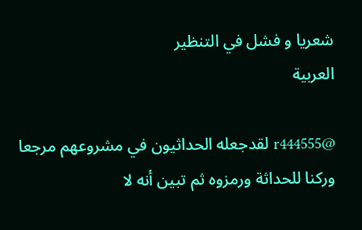شعريا و فشل في التنظير
العربية

@r444555 لقدجعله الحداثيون في مشروعهم مرجعا وركنا للحداثة ورمزوه ثم تبين أنه لا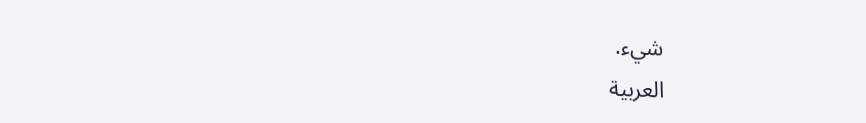شيء.
العربية